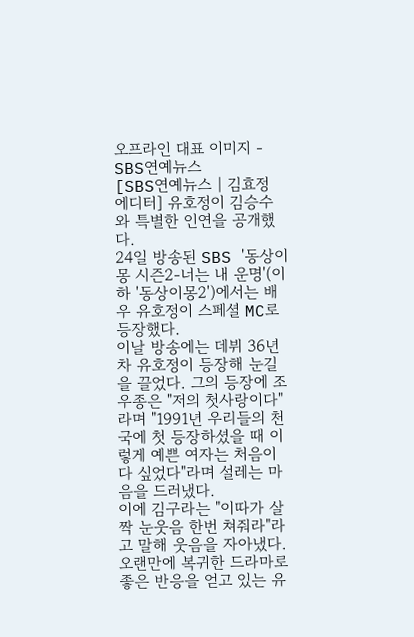오프라인 대표 이미지 - SBS연예뉴스
[SBS연예뉴스 | 김효정 에디터] 유호정이 김승수와 특별한 인연을 공개했다.
24일 방송된 SBS '동상이몽 시즌2-너는 내 운명'(이하 '동상이몽2')에서는 배우 유호정이 스페셜 MC로 등장했다.
이날 방송에는 데뷔 36년 차 유호정이 등장해 눈길을 끌었다. 그의 등장에 조우종은 "저의 첫사랑이다"라며 "1991년 우리들의 천국에 첫 등장하셨을 때 이렇게 예쁜 여자는 처음이다 싶었다"라며 설레는 마음을 드러냈다.
이에 김구라는 "이따가 살짝 눈웃음 한번 쳐줘라"라고 말해 웃음을 자아냈다.
오랜만에 복귀한 드라마로 좋은 반응을 얻고 있는 유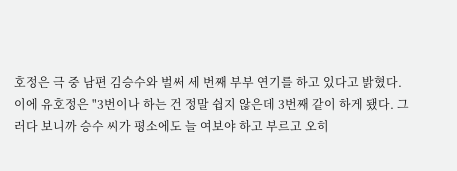호정은 극 중 남편 김승수와 벌써 세 번째 부부 연기를 하고 있다고 밝혔다.
이에 유호정은 "3번이나 하는 건 정말 쉽지 않은데 3번째 같이 하게 됐다. 그러다 보니까 승수 씨가 평소에도 늘 여보야 하고 부르고 오히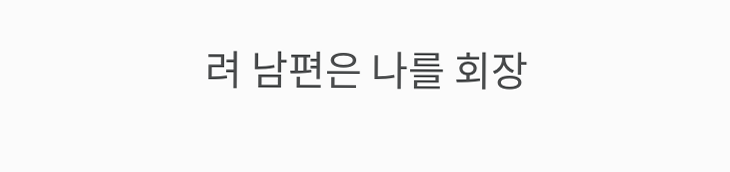려 남편은 나를 회장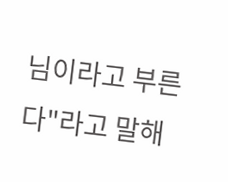님이라고 부른다"라고 말해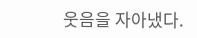웃음을 자아냈다.